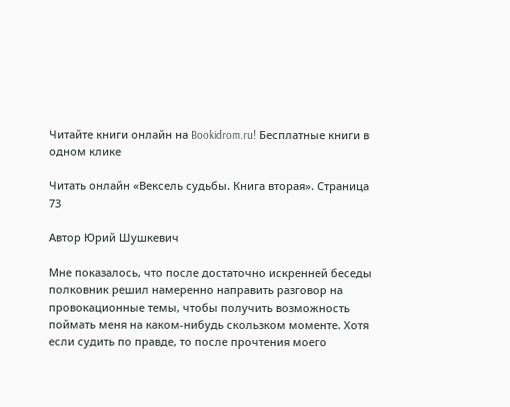Читайте книги онлайн на Bookidrom.ru! Бесплатные книги в одном клике

Читать онлайн «Вексель судьбы. Книга вторая». Страница 73

Автор Юрий Шушкевич

Мне показалось, что после достаточно искренней беседы полковник решил намеренно направить разговор на провокационные темы, чтобы получить возможность поймать меня на каком-нибудь скользком моменте. Хотя если судить по правде, то после прочтения моего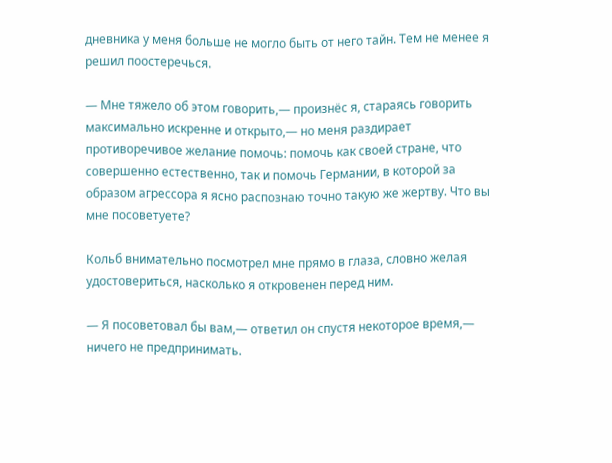дневника у меня больше не могло быть от него тайн. Тем не менее я решил поостеречься.

— Мне тяжело об этом говорить,— произнёс я, стараясь говорить максимально искренне и открыто,— но меня раздирает противоречивое желание помочь: помочь как своей стране, что совершенно естественно, так и помочь Германии, в которой за образом агрессора я ясно распознаю точно такую же жертву. Что вы мне посоветуете?

Кольб внимательно посмотрел мне прямо в глаза, словно желая удостовериться, насколько я откровенен перед ним.

— Я посоветовал бы вам,— ответил он спустя некоторое время,— ничего не предпринимать.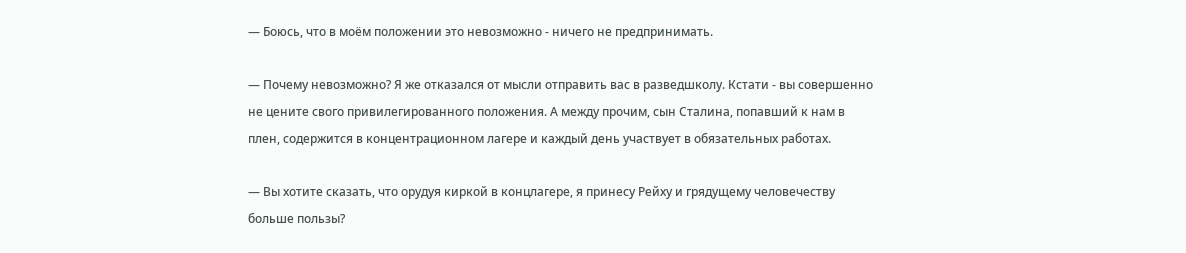— Боюсь, что в моём положении это невозможно - ничего не предпринимать.

— Почему невозможно? Я же отказался от мысли отправить вас в разведшколу. Кстати - вы совершенно не цените свого привилегированного положения. А между прочим, сын Сталина, попавший к нам в плен, содержится в концентрационном лагере и каждый день участвует в обязательных работах.

— Вы хотите сказать, что орудуя киркой в концлагере, я принесу Рейху и грядущему человечеству больше пользы?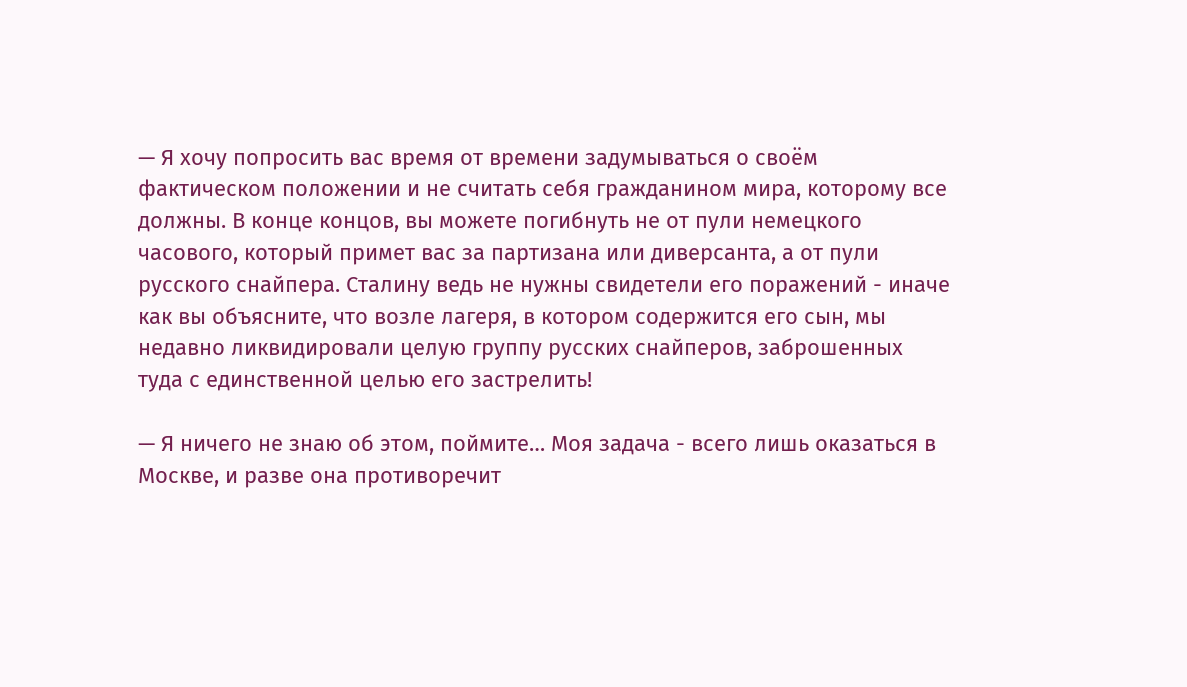— Я хочу попросить вас время от времени задумываться о своём фактическом положении и не считать себя гражданином мира, которому все должны. В конце концов, вы можете погибнуть не от пули немецкого часового, который примет вас за партизана или диверсанта, а от пули русского снайпера. Сталину ведь не нужны свидетели его поражений - иначе как вы объясните, что возле лагеря, в котором содержится его сын, мы недавно ликвидировали целую группу русских снайперов, заброшенных туда с единственной целью его застрелить!

— Я ничего не знаю об этом, поймите… Моя задача - всего лишь оказаться в Москве, и разве она противоречит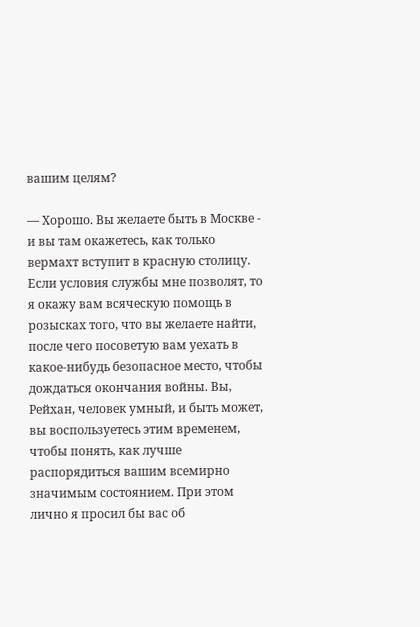вашим целям?

— Хорошо. Вы желаете быть в Москве - и вы там окажетесь, как только вермахт вступит в красную столицу. Если условия службы мне позволят, то я окажу вам всяческую помощь в розысках того, что вы желаете найти, после чего посоветую вам уехать в какое-нибудь безопасное место, чтобы дождаться окончания войны. Вы, Рейхан, человек умный, и быть может, вы воспользуетесь этим временем, чтобы понять, как лучше распорядиться вашим всемирно значимым состоянием. При этом лично я просил бы вас об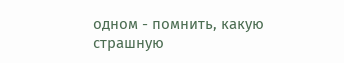одном - помнить, какую страшную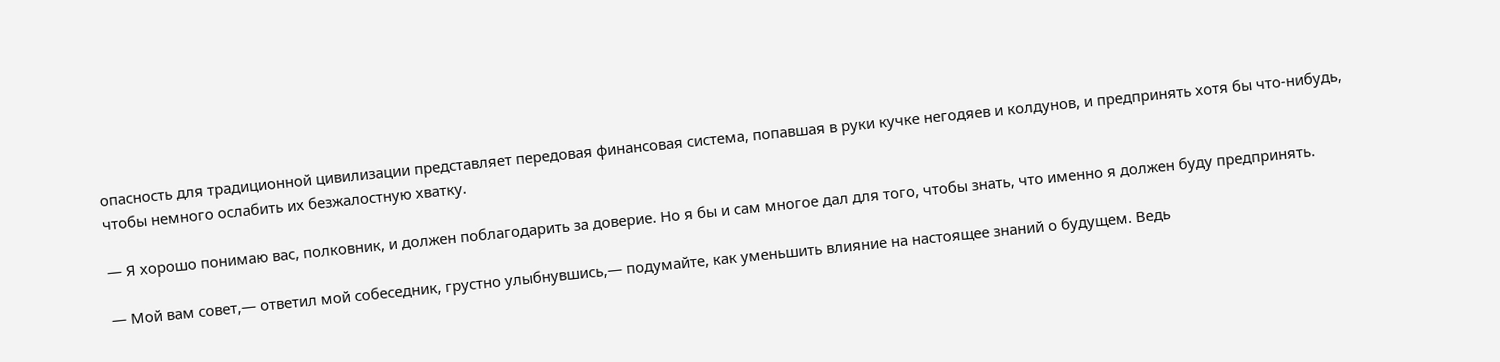опасность для традиционной цивилизации представляет передовая финансовая система, попавшая в руки кучке негодяев и колдунов, и предпринять хотя бы что-нибудь, чтобы немного ослабить их безжалостную хватку.

— Я хорошо понимаю вас, полковник, и должен поблагодарить за доверие. Но я бы и сам многое дал для того, чтобы знать, что именно я должен буду предпринять.

— Мой вам совет,— ответил мой собеседник, грустно улыбнувшись,— подумайте, как уменьшить влияние на настоящее знаний о будущем. Ведь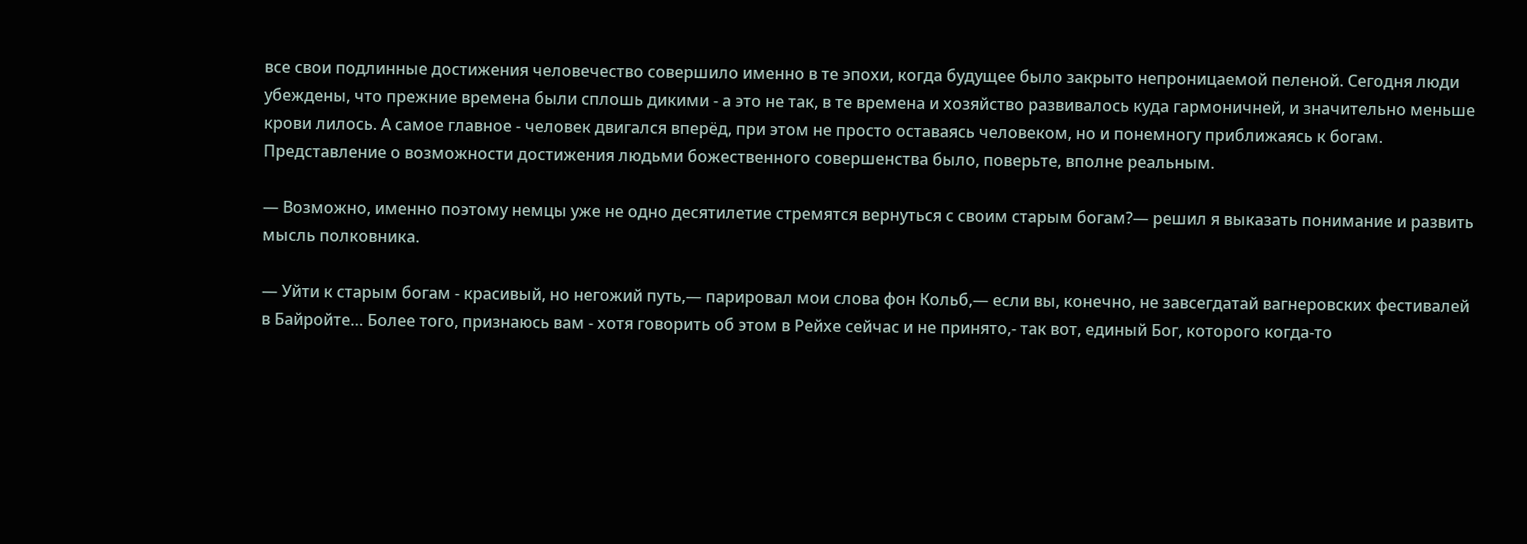все свои подлинные достижения человечество совершило именно в те эпохи, когда будущее было закрыто непроницаемой пеленой. Сегодня люди убеждены, что прежние времена были сплошь дикими - а это не так, в те времена и хозяйство развивалось куда гармоничней, и значительно меньше крови лилось. А самое главное - человек двигался вперёд, при этом не просто оставаясь человеком, но и понемногу приближаясь к богам. Представление о возможности достижения людьми божественного совершенства было, поверьте, вполне реальным.

— Возможно, именно поэтому немцы уже не одно десятилетие стремятся вернуться с своим старым богам?— решил я выказать понимание и развить мысль полковника.

— Уйти к старым богам - красивый, но негожий путь,— парировал мои слова фон Кольб,— если вы, конечно, не завсегдатай вагнеровских фестивалей в Байройте… Более того, признаюсь вам - хотя говорить об этом в Рейхе сейчас и не принято,- так вот, единый Бог, которого когда-то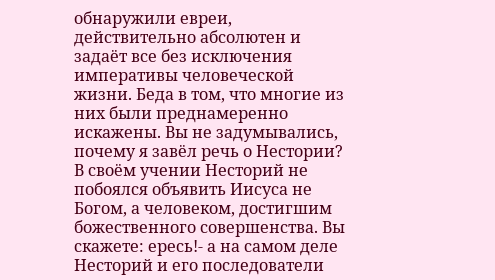обнаружили евреи, действительно абсолютен и задаёт все без исключения императивы человеческой жизни. Беда в том, что многие из них были преднамеренно искажены. Вы не задумывались, почему я завёл речь о Нестории? В своём учении Несторий не побоялся объявить Иисуса не Богом, а человеком, достигшим божественного совершенства. Вы скажете: ересь!- а на самом деле Несторий и его последователи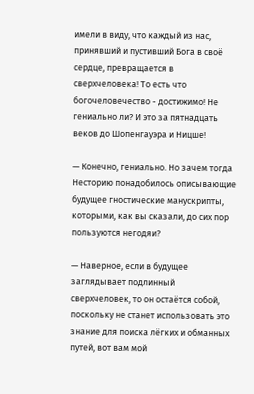имели в виду, что каждый из нас, принявший и пустивший Бога в своё сердце, превращается в сверхчеловека! То есть что богочеловечество - достижимо! Не гениально ли? И это за пятнадцать веков до Шопенгауэра и Ницше!

— Конечно, гениально. Но зачем тогда Несторию понадобилось описывающие будущее гностические манускрипты, которыми, как вы сказали, до сих пор пользуются негодяи?

— Наверное, если в будущее заглядывает подлинный сверхчеловек, то он остаётся собой, поскольку не станет использовать это знание для поиска лёгких и обманных путей, вот вам мой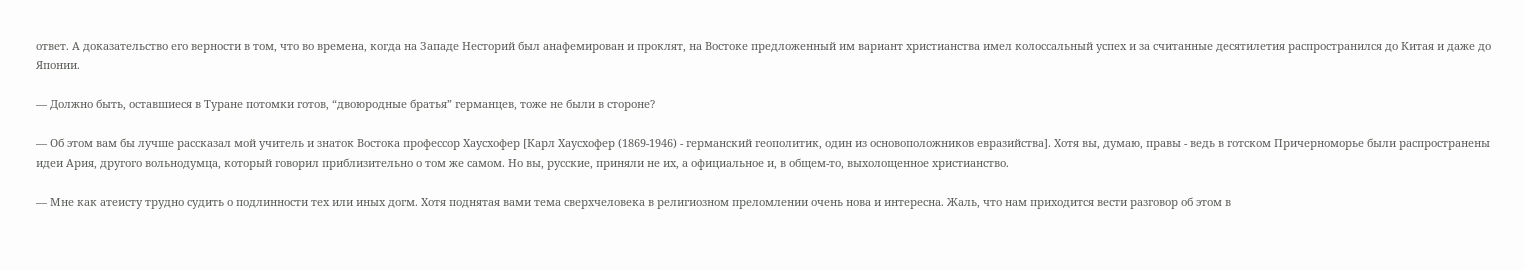ответ. А доказательство его верности в том, что во времена, когда на Западе Несторий был анафемирован и проклят, на Востоке предложенный им вариант христианства имел колоссальный успех и за считанные десятилетия распространился до Китая и даже до Японии.

— Должно быть, оставшиеся в Туране потомки готов, “двоюродные братья” германцев, тоже не были в стороне?

— Об этом вам бы лучше рассказал мой учитель и знаток Востока профессор Хаусхофер [Карл Хаусхофер (1869-1946) - германский геополитик, один из основоположников евразийства]. Хотя вы, думаю, правы - ведь в готском Причерноморье были распространены идеи Ария, другого вольнодумца, который говорил приблизительно о том же самом. Но вы, русские, приняли не их, а официальное и, в общем-то, выхолощенное христианство.

— Мне как атеисту трудно судить о подлинности тех или иных догм. Хотя поднятая вами тема сверхчеловека в религиозном преломлении очень нова и интересна. Жаль, что нам приходится вести разговор об этом в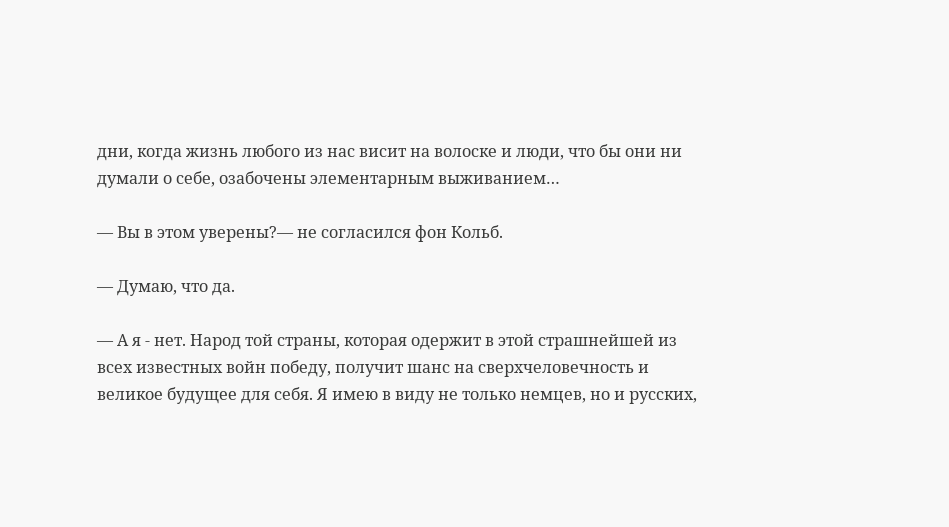дни, когда жизнь любого из нас висит на волоске и люди, что бы они ни думали о себе, озабочены элементарным выживанием…

— Вы в этом уверены?— не согласился фон Кольб.

— Думаю, что да.

— А я - нет. Народ той страны, которая одержит в этой страшнейшей из всех известных войн победу, получит шанс на сверхчеловечность и великое будущее для себя. Я имею в виду не только немцев, но и русских,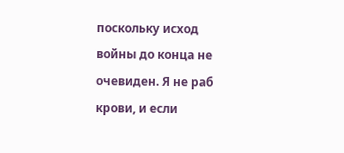поскольку исход войны до конца не очевиден. Я не раб крови, и если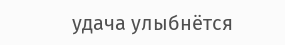удача улыбнётся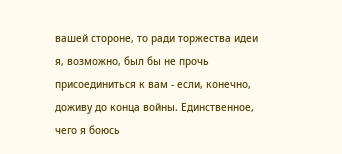вашей стороне, то ради торжества идеи я, возможно, был бы не прочь присоединиться к вам - если, конечно, доживу до конца войны. Единственное, чего я боюсь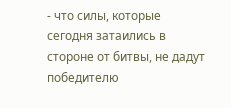- что силы, которые сегодня затаились в стороне от битвы, не дадут победителю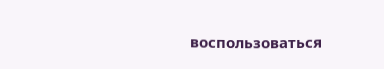воспользоваться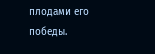плодами его победы.